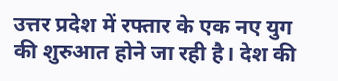उत्तर प्रदेश में रफ्तार के एक नए युग की शुरुआत होने जा रही है। देश की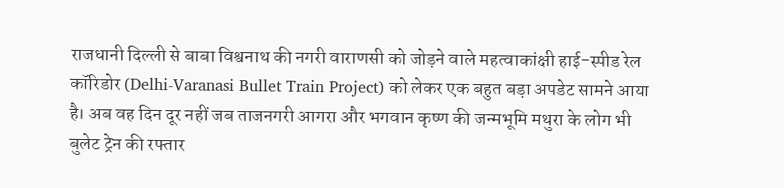राजधानी दिल्ली से बाबा विश्वनाथ की नगरी वाराणसी को जोड़ने वाले महत्वाकांक्षी हाई-स्पीड रेल कॉरिडोर (Delhi-Varanasi Bullet Train Project) को लेकर एक बहुत बड़ा अपडेट सामने आया है। अब वह दिन दूर नहीं जब ताजनगरी आगरा और भगवान कृष्ण की जन्मभूमि मथुरा के लोग भी बुलेट ट्रेन की रफ्तार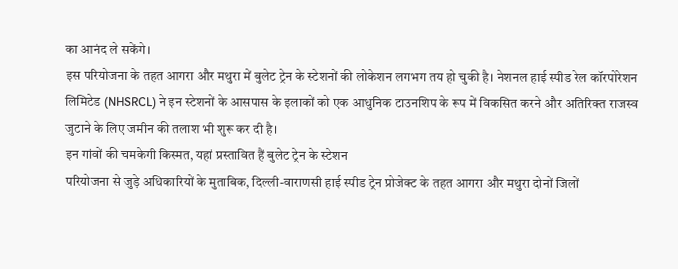का आनंद ले सकेंगे।
इस परियोजना के तहत आगरा और मथुरा में बुलेट ट्रेन के स्टेशनों की लोकेशन लगभग तय हो चुकी है। नेशनल हाई स्पीड रेल कॉरपोरेशन लिमिटेड (NHSRCL) ने इन स्टेशनों के आसपास के इलाकों को एक आधुनिक टाउनशिप के रूप में विकसित करने और अतिरिक्त राजस्व जुटाने के लिए जमीन की तलाश भी शुरू कर दी है।
इन गांवों की चमकेगी किस्मत, यहां प्रस्तावित हैं बुलेट ट्रेन के स्टेशन
परियोजना से जुड़े अधिकारियों के मुताबिक, दिल्ली-वाराणसी हाई स्पीड ट्रेन प्रोजेक्ट के तहत आगरा और मथुरा दोनों जिलों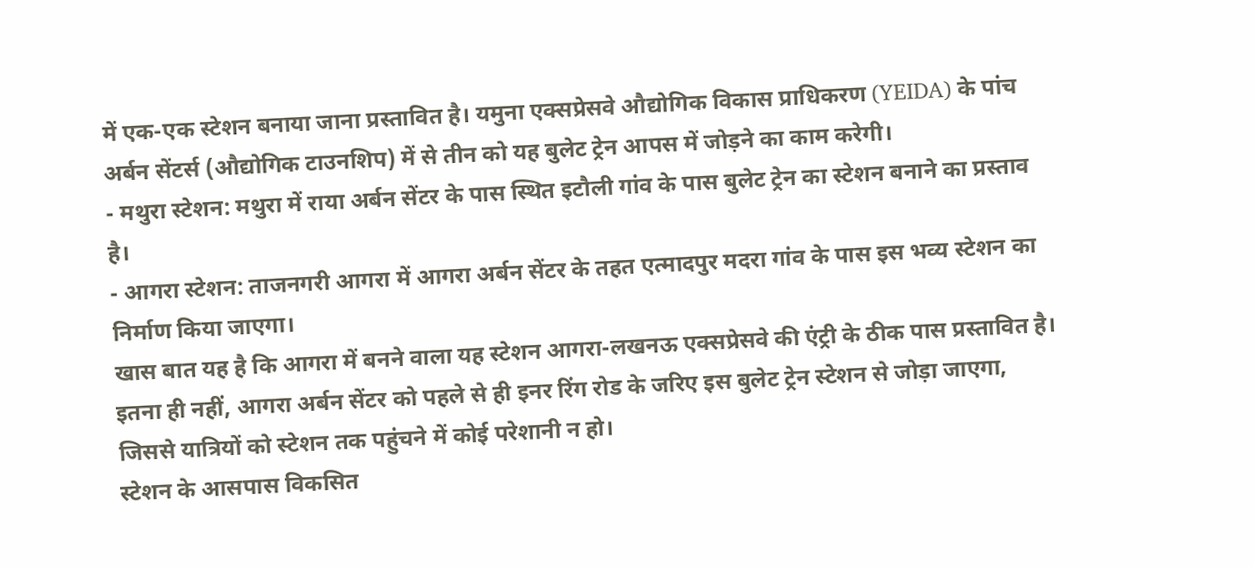में एक-एक स्टेशन बनाया जाना प्रस्तावित है। यमुना एक्सप्रेसवे औद्योगिक विकास प्राधिकरण (YEIDA) के पांच अर्बन सेंटर्स (औद्योगिक टाउनशिप) में से तीन को यह बुलेट ट्रेन आपस में जोड़ने का काम करेगी।
- मथुरा स्टेशन: मथुरा में राया अर्बन सेंटर के पास स्थित इटौली गांव के पास बुलेट ट्रेन का स्टेशन बनाने का प्रस्ताव है।
- आगरा स्टेशन: ताजनगरी आगरा में आगरा अर्बन सेंटर के तहत एत्मादपुर मदरा गांव के पास इस भव्य स्टेशन का निर्माण किया जाएगा।
खास बात यह है कि आगरा में बनने वाला यह स्टेशन आगरा-लखनऊ एक्सप्रेसवे की एंट्री के ठीक पास प्रस्तावित है। इतना ही नहीं, आगरा अर्बन सेंटर को पहले से ही इनर रिंग रोड के जरिए इस बुलेट ट्रेन स्टेशन से जोड़ा जाएगा, जिससे यात्रियों को स्टेशन तक पहुंचने में कोई परेशानी न हो।
स्टेशन के आसपास विकसित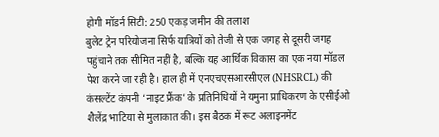होगी मॉडर्न सिटी: 250 एकड़ जमीन की तलाश
बुलेट ट्रेन परियोजना सिर्फ यात्रियों को तेजी से एक जगह से दूसरी जगह पहुंचाने तक सीमित नहीं है, बल्कि यह आर्थिक विकास का एक नया मॉडल पेश करने जा रही है। हाल ही में एनएचएसआरसीएल (NHSRCL) की कंसल्टेंट कंपनी ‘नाइट फ्रैंक’ के प्रतिनिधियों ने यमुना प्राधिकरण के एसीईओ शैलेंद्र भाटिया से मुलाकात की। इस बैठक में रूट अलाइनमेंट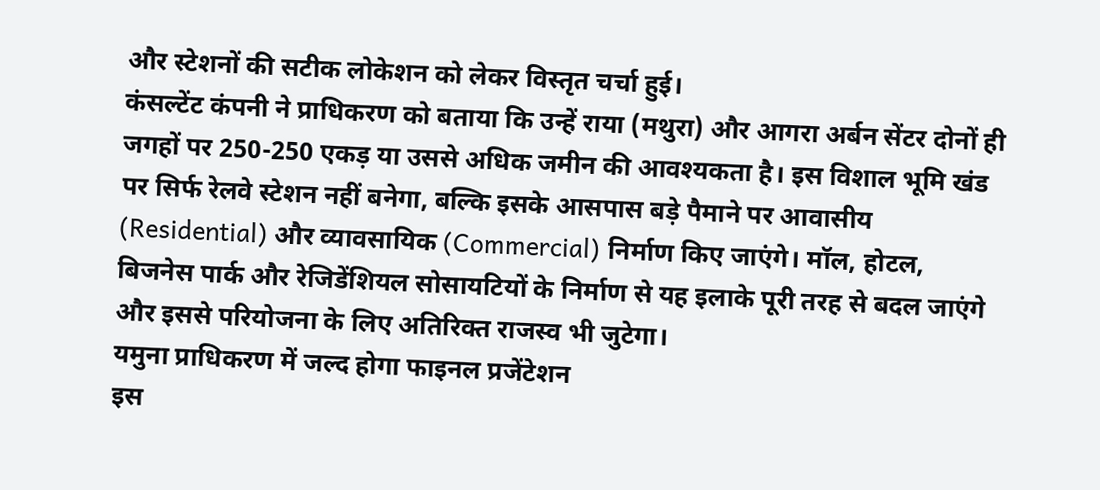और स्टेशनों की सटीक लोकेशन को लेकर विस्तृत चर्चा हुई।
कंसल्टेंट कंपनी ने प्राधिकरण को बताया कि उन्हें राया (मथुरा) और आगरा अर्बन सेंटर दोनों ही जगहों पर 250-250 एकड़ या उससे अधिक जमीन की आवश्यकता है। इस विशाल भूमि खंड पर सिर्फ रेलवे स्टेशन नहीं बनेगा, बल्कि इसके आसपास बड़े पैमाने पर आवासीय (Residential) और व्यावसायिक (Commercial) निर्माण किए जाएंगे। मॉल, होटल, बिजनेस पार्क और रेजिडेंशियल सोसायटियों के निर्माण से यह इलाके पूरी तरह से बदल जाएंगे और इससे परियोजना के लिए अतिरिक्त राजस्व भी जुटेगा।
यमुना प्राधिकरण में जल्द होगा फाइनल प्रजेंटेशन
इस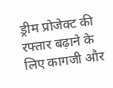ड्रीम प्रोजेक्ट की रफ्तार बढ़ाने के लिए कागजी और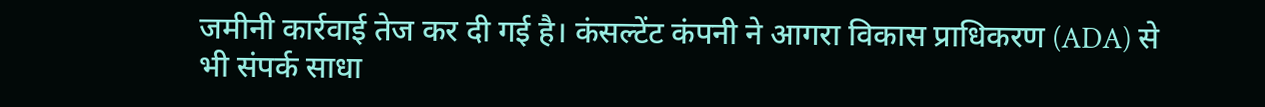जमीनी कार्रवाई तेज कर दी गई है। कंसल्टेंट कंपनी ने आगरा विकास प्राधिकरण (ADA) से भी संपर्क साधा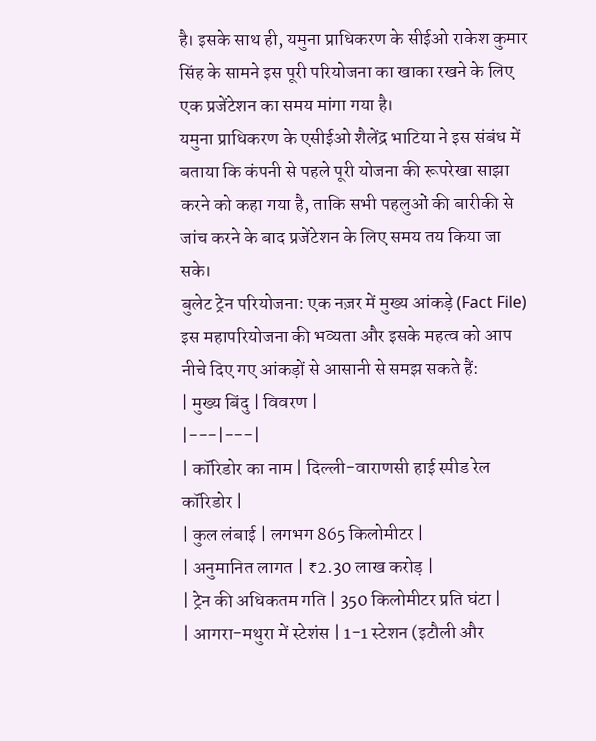है। इसके साथ ही, यमुना प्राधिकरण के सीईओ राकेश कुमार सिंह के सामने इस पूरी परियोजना का खाका रखने के लिए एक प्रजेंटेशन का समय मांगा गया है।
यमुना प्राधिकरण के एसीईओ शैलेंद्र भाटिया ने इस संबंध में बताया कि कंपनी से पहले पूरी योजना की रूपरेखा साझा करने को कहा गया है, ताकि सभी पहलुओं की बारीकी से जांच करने के बाद प्रजेंटेशन के लिए समय तय किया जा सके।
बुलेट ट्रेन परियोजना: एक नज़र में मुख्य आंकड़े (Fact File)
इस महापरियोजना की भव्यता और इसके महत्व को आप नीचे दिए गए आंकड़ों से आसानी से समझ सकते हैं:
| मुख्य बिंदु | विवरण |
|---|---|
| कॉरिडोर का नाम | दिल्ली-वाराणसी हाई स्पीड रेल कॉरिडोर |
| कुल लंबाई | लगभग 865 किलोमीटर |
| अनुमानित लागत | ₹2.30 लाख करोड़ |
| ट्रेन की अधिकतम गति | 350 किलोमीटर प्रति घंटा |
| आगरा-मथुरा में स्टेशंस | 1-1 स्टेशन (इटौली और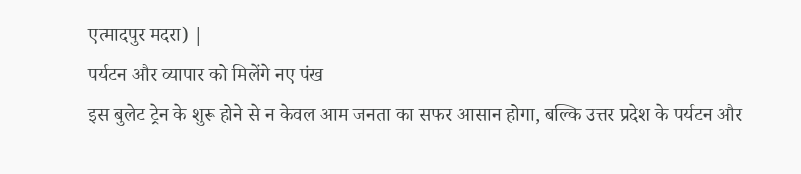एत्मादपुर मदरा) |
पर्यटन और व्यापार को मिलेंगे नए पंख
इस बुलेट ट्रेन के शुरू होने से न केवल आम जनता का सफर आसान होगा, बल्कि उत्तर प्रदेश के पर्यटन और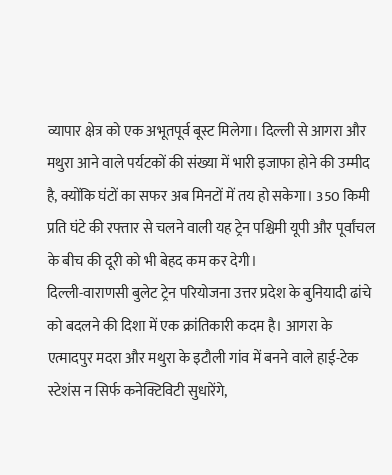व्यापार क्षेत्र को एक अभूतपूर्व बूस्ट मिलेगा। दिल्ली से आगरा और मथुरा आने वाले पर्यटकों की संख्या में भारी इजाफा होने की उम्मीद है, क्योंकि घंटों का सफर अब मिनटों में तय हो सकेगा। 350 किमी प्रति घंटे की रफ्तार से चलने वाली यह ट्रेन पश्चिमी यूपी और पूर्वांचल के बीच की दूरी को भी बेहद कम कर देगी।
दिल्ली-वाराणसी बुलेट ट्रेन परियोजना उत्तर प्रदेश के बुनियादी ढांचे को बदलने की दिशा में एक क्रांतिकारी कदम है। आगरा के एत्मादपुर मदरा और मथुरा के इटौली गांव में बनने वाले हाई-टेक स्टेशंस न सिर्फ कनेक्टिविटी सुधारेंगे,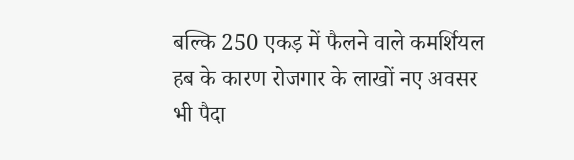बल्कि 250 एकड़ में फैलने वाले कमर्शियल हब के कारण रोजगार के लाखों नए अवसर भी पैदा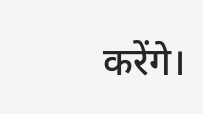करेंगे।